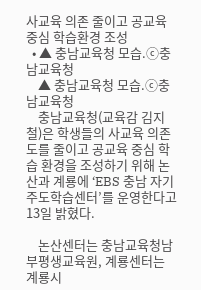사교육 의존 줄이고 공교육 중심 학습환경 조성
  • ▲ 충남교육청 모습.ⓒ충남교육청
    ▲ 충남교육청 모습.ⓒ충남교육청
    충남교육청(교육감 김지철)은 학생들의 사교육 의존도를 줄이고 공교육 중심 학습 환경을 조성하기 위해 논산과 계룡에 ‘EBS 충남 자기주도학습센터’를 운영한다고 13일 밝혔다.

    논산센터는 충남교육청남부평생교육원, 계룡센터는 계룡시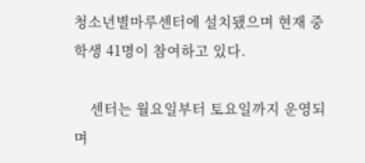청소년별마루센터에 설치됐으며 현재 중학생 41명이 참여하고 있다.

    센터는 월요일부터 토요일까지 운영되며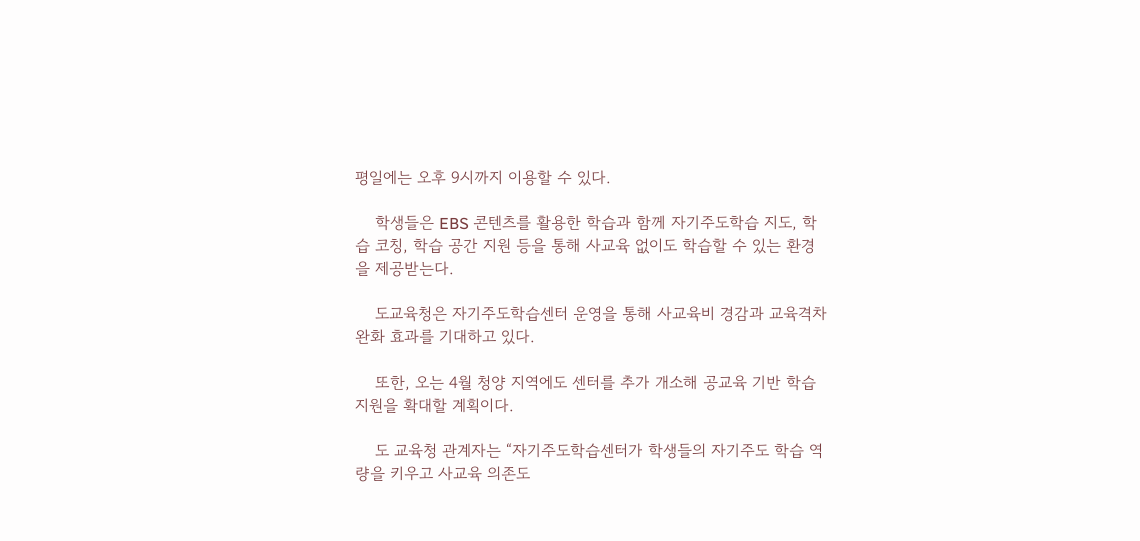평일에는 오후 9시까지 이용할 수 있다.

    학생들은 EBS 콘텐츠를 활용한 학습과 함께 자기주도학습 지도, 학습 코칭, 학습 공간 지원 등을 통해 사교육 없이도 학습할 수 있는 환경을 제공받는다.

    도교육청은 자기주도학습센터 운영을 통해 사교육비 경감과 교육격차 완화 효과를 기대하고 있다.

    또한, 오는 4월 청양 지역에도 센터를 추가 개소해 공교육 기반 학습 지원을 확대할 계획이다.

    도 교육청 관계자는 “자기주도학습센터가 학생들의 자기주도 학습 역량을 키우고 사교육 의존도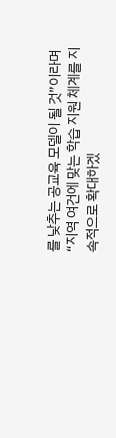를 낮추는 공교육 모델이 될 것”이라며 “지역 여건에 맞는 학습 지원 체계를 지속적으로 확대하겠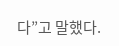다”고 말했다.